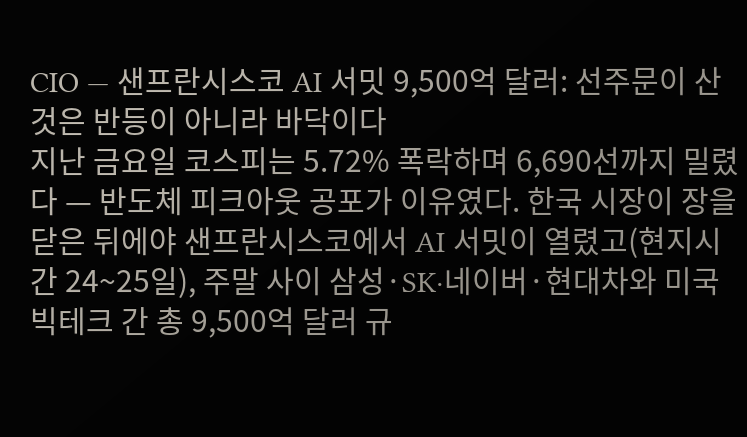CIO — 샌프란시스코 AI 서밋 9,500억 달러: 선주문이 산 것은 반등이 아니라 바닥이다
지난 금요일 코스피는 5.72% 폭락하며 6,690선까지 밀렸다 — 반도체 피크아웃 공포가 이유였다. 한국 시장이 장을 닫은 뒤에야 샌프란시스코에서 AI 서밋이 열렸고(현지시간 24~25일), 주말 사이 삼성·SK·네이버·현대차와 미국 빅테크 간 총 9,500억 달러 규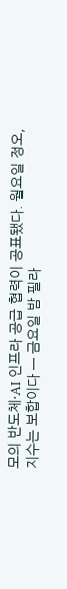모의 반도체·AI 인프라 공급 협력이 공표됐다. 월요일 정오, 지수는 보합이다 — 금요일 밤 필라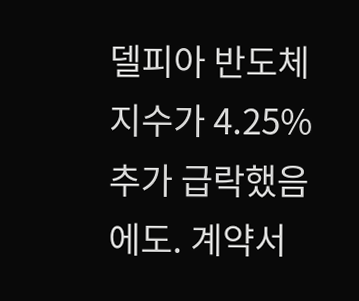델피아 반도체지수가 4.25% 추가 급락했음에도. 계약서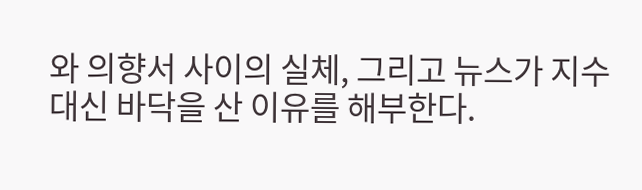와 의향서 사이의 실체, 그리고 뉴스가 지수 대신 바닥을 산 이유를 해부한다.